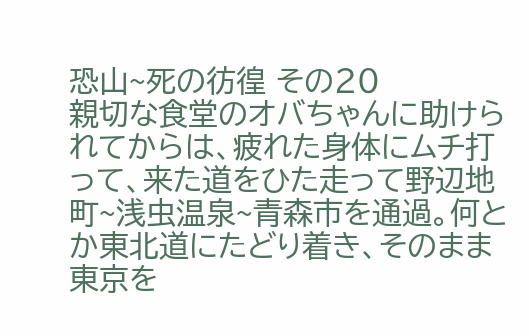恐山~死の彷徨 その20
親切な食堂のオバちゃんに助けられてからは、疲れた身体にムチ打って、来た道をひた走って野辺地町~浅虫温泉~青森市を通過。何とか東北道にたどり着き、そのまま東京を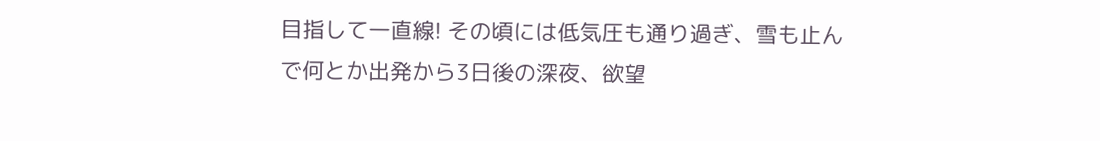目指して一直線! その頃には低気圧も通り過ぎ、雪も止んで何とか出発から3日後の深夜、欲望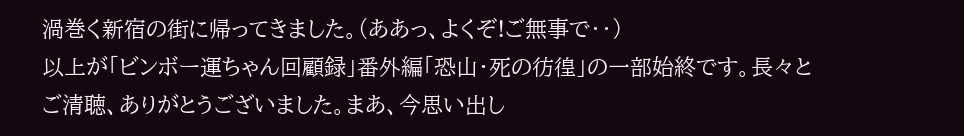渦巻く新宿の街に帰ってきました。(ああっ、よくぞ!ご無事で‥)
以上が「ビンボー運ちゃん回顧録」番外編「恐山・死の彷徨」の一部始終です。長々とご清聴、ありがとうございました。まあ、今思い出し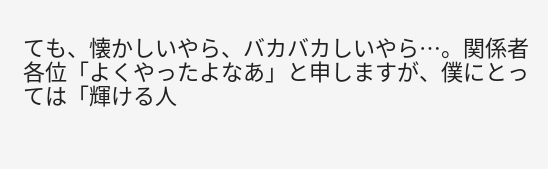ても、懐かしいやら、バカバカしいやら…。関係者各位「よくやったよなあ」と申しますが、僕にとっては「輝ける人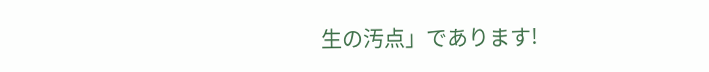生の汚点」であります!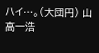ハイ…。(大団円) 山高一浩